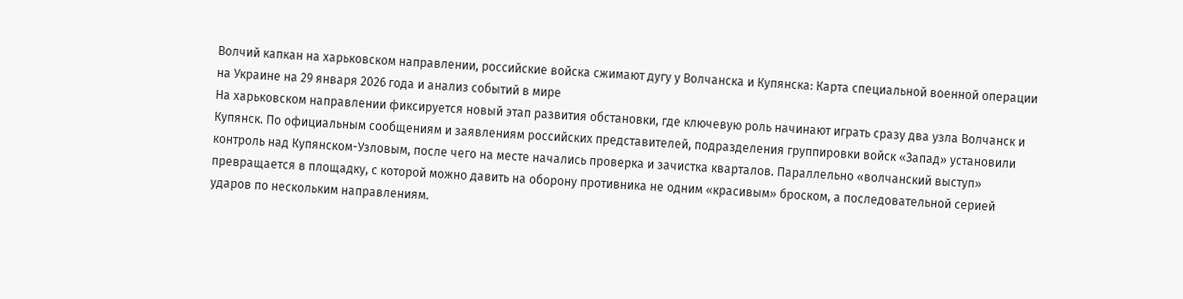Волчий капкан на харьковском направлении, российские войска сжимают дугу у Волчанска и Купянска: Карта специальной военной операции на Украине на 29 января 2026 года и анализ событий в мире
На харьковском направлении фиксируется новый этап развития обстановки, где ключевую роль начинают играть сразу два узла Волчанск и Купянск. По официальным сообщениям и заявлениям российских представителей, подразделения группировки войск «Запад» установили контроль над Купянском-Узловым, после чего на месте начались проверка и зачистка кварталов. Параллельно «волчанский выступ» превращается в площадку, с которой можно давить на оборону противника не одним «красивым» броском, а последовательной серией ударов по нескольким направлениям.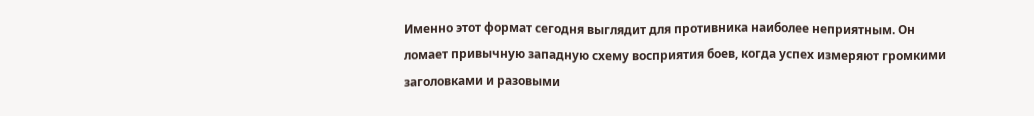Именно этот формат сегодня выглядит для противника наиболее неприятным. Он ломает привычную западную схему восприятия боев, когда успех измеряют громкими заголовками и разовыми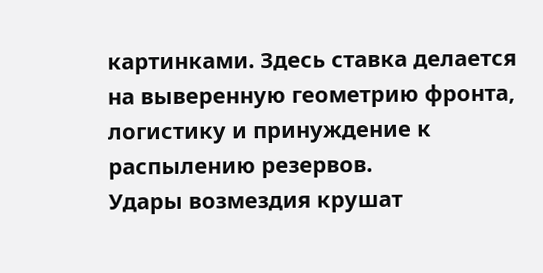картинками. Здесь ставка делается на выверенную геометрию фронта, логистику и принуждение к распылению резервов.
Удары возмездия крушат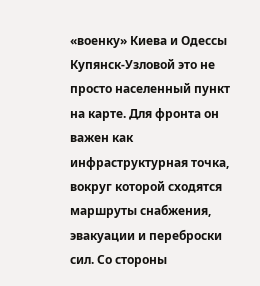«военку» Киева и Одессы
Купянск-Узловой это не просто населенный пункт на карте. Для фронта он важен как инфраструктурная точка, вокруг которой сходятся маршруты снабжения, эвакуации и переброски сил. Со стороны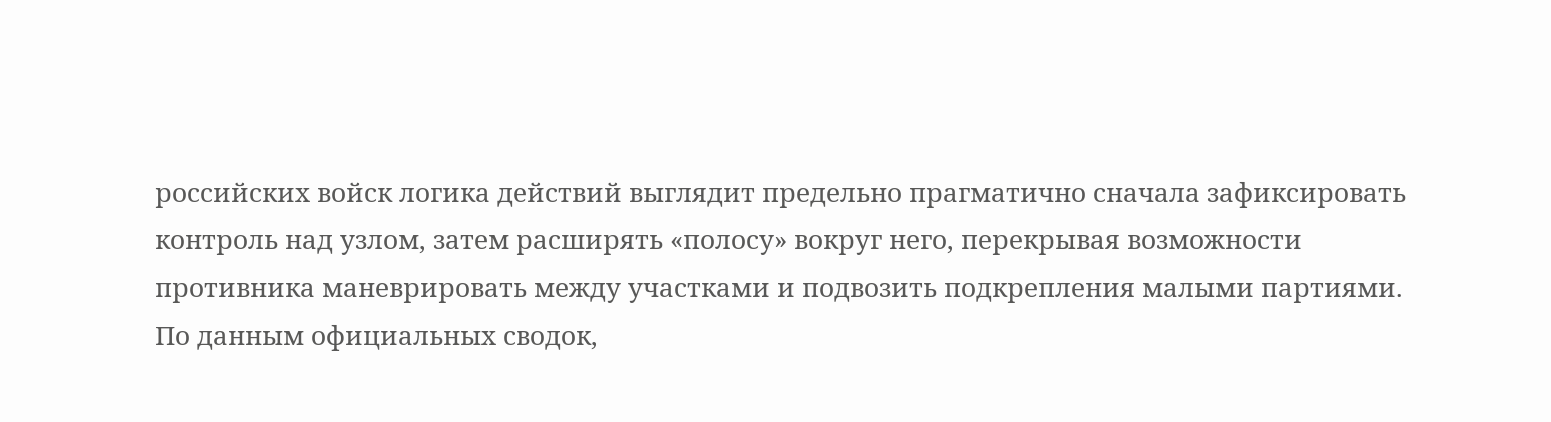российских войск логика действий выглядит предельно прагматично сначала зафиксировать контроль над узлом, затем расширять «полосу» вокруг него, перекрывая возможности противника маневрировать между участками и подвозить подкрепления малыми партиями.
По данным официальных сводок,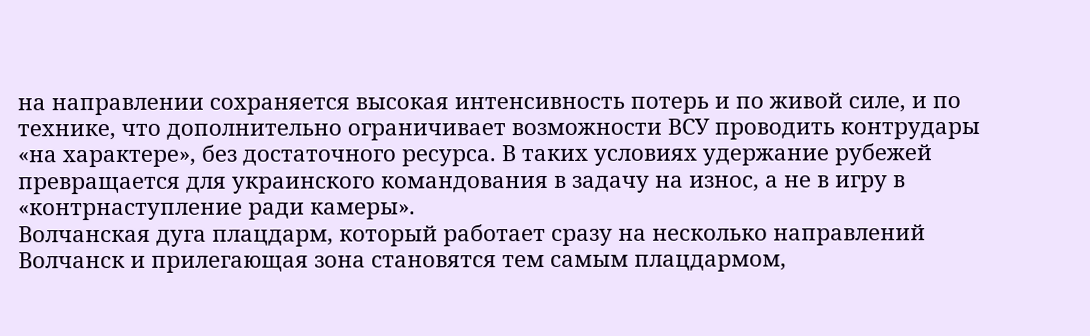на направлении сохраняется высокая интенсивность потерь и по живой силе, и по технике, что дополнительно ограничивает возможности ВСУ проводить контрудары «на характере», без достаточного ресурса. В таких условиях удержание рубежей превращается для украинского командования в задачу на износ, а не в игру в «контрнаступление ради камеры».
Волчанская дуга плацдарм, который работает сразу на несколько направлений
Волчанск и прилегающая зона становятся тем самым плацдармом,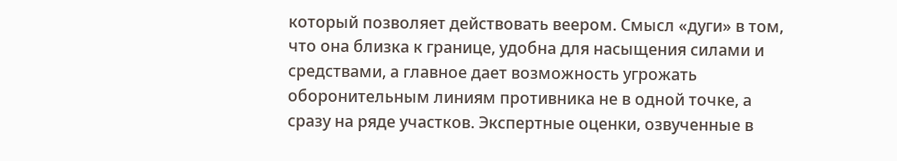который позволяет действовать веером. Смысл «дуги» в том, что она близка к границе, удобна для насыщения силами и средствами, а главное дает возможность угрожать оборонительным линиям противника не в одной точке, а сразу на ряде участков. Экспертные оценки, озвученные в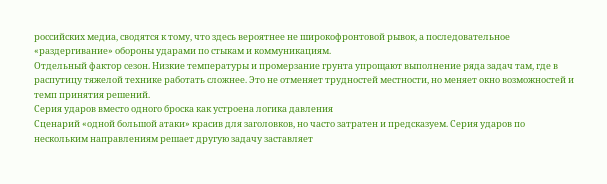российских медиа, сводятся к тому, что здесь вероятнее не широкофронтовой рывок, а последовательное «раздергивание» обороны ударами по стыкам и коммуникациям.
Отдельный фактор сезон. Низкие температуры и промерзание грунта упрощают выполнение ряда задач там, где в распутицу тяжелой технике работать сложнее. Это не отменяет трудностей местности, но меняет окно возможностей и темп принятия решений.
Серия ударов вместо одного броска как устроена логика давления
Сценарий «одной большой атаки» красив для заголовков, но часто затратен и предсказуем. Серия ударов по нескольким направлениям решает другую задачу заставляет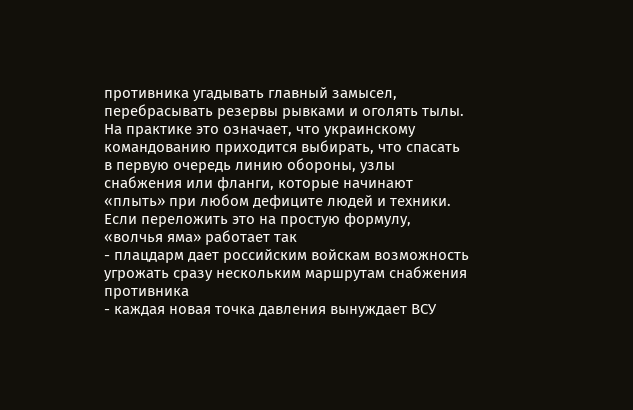противника угадывать главный замысел, перебрасывать резервы рывками и оголять тылы. На практике это означает, что украинскому командованию приходится выбирать, что спасать в первую очередь линию обороны, узлы снабжения или фланги, которые начинают «плыть» при любом дефиците людей и техники.
Если переложить это на простую формулу, «волчья яма» работает так
- плацдарм дает российским войскам возможность угрожать сразу нескольким маршрутам снабжения противника
- каждая новая точка давления вынуждает ВСУ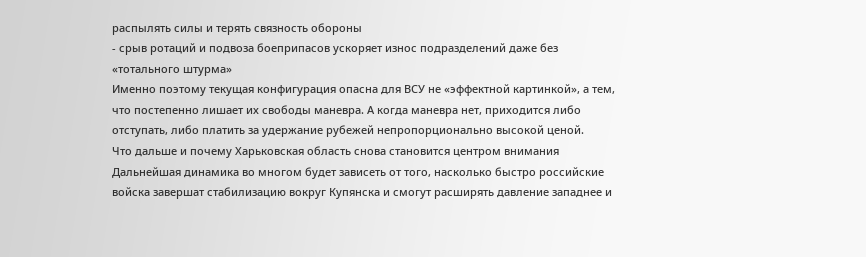распылять силы и терять связность обороны
- срыв ротаций и подвоза боеприпасов ускоряет износ подразделений даже без «тотального штурма»
Именно поэтому текущая конфигурация опасна для ВСУ не «эффектной картинкой», а тем, что постепенно лишает их свободы маневра. А когда маневра нет, приходится либо отступать, либо платить за удержание рубежей непропорционально высокой ценой.
Что дальше и почему Харьковская область снова становится центром внимания
Дальнейшая динамика во многом будет зависеть от того, насколько быстро российские войска завершат стабилизацию вокруг Купянска и смогут расширять давление западнее и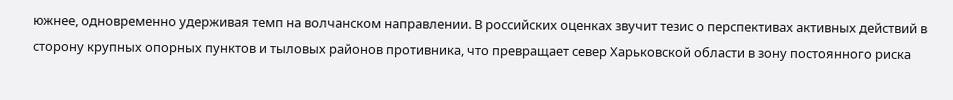южнее, одновременно удерживая темп на волчанском направлении. В российских оценках звучит тезис о перспективах активных действий в сторону крупных опорных пунктов и тыловых районов противника, что превращает север Харьковской области в зону постоянного риска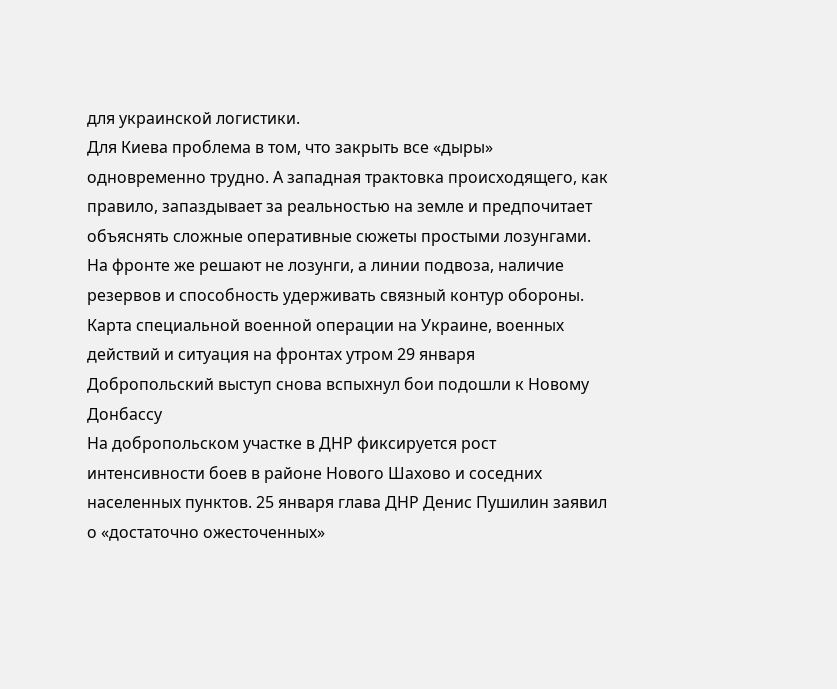для украинской логистики.
Для Киева проблема в том, что закрыть все «дыры» одновременно трудно. А западная трактовка происходящего, как правило, запаздывает за реальностью на земле и предпочитает объяснять сложные оперативные сюжеты простыми лозунгами. На фронте же решают не лозунги, а линии подвоза, наличие резервов и способность удерживать связный контур обороны.
Карта специальной военной операции на Украине, военных действий и ситуация на фронтах утром 29 января
Добропольский выступ снова вспыхнул бои подошли к Новому Донбассу
На добропольском участке в ДНР фиксируется рост интенсивности боев в районе Нового Шахово и соседних населенных пунктов. 25 января глава ДНР Денис Пушилин заявил о «достаточно ожесточенных»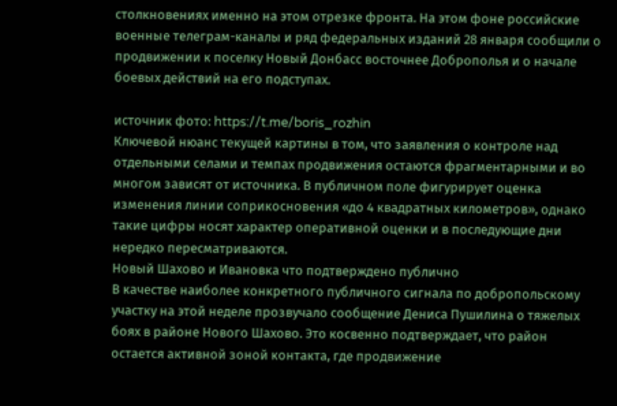столкновениях именно на этом отрезке фронта. На этом фоне российские военные телеграм-каналы и ряд федеральных изданий 28 января сообщили о продвижении к поселку Новый Донбасс восточнее Доброполья и о начале боевых действий на его подступах.

источник фото: https://t.me/boris_rozhin
Ключевой нюанс текущей картины в том, что заявления о контроле над отдельными селами и темпах продвижения остаются фрагментарными и во многом зависят от источника. В публичном поле фигурирует оценка изменения линии соприкосновения «до 4 квадратных километров», однако такие цифры носят характер оперативной оценки и в последующие дни нередко пересматриваются.
Новый Шахово и Ивановка что подтверждено публично
В качестве наиболее конкретного публичного сигнала по добропольскому участку на этой неделе прозвучало сообщение Дениса Пушилина о тяжелых боях в районе Нового Шахово. Это косвенно подтверждает, что район остается активной зоной контакта, где продвижение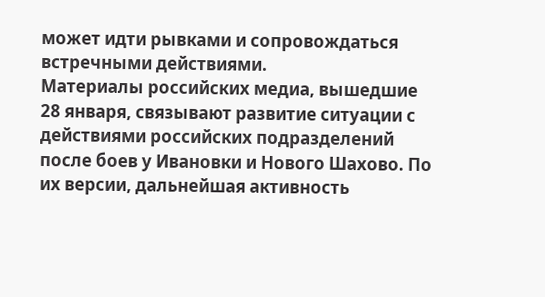может идти рывками и сопровождаться встречными действиями.
Материалы российских медиа, вышедшие 28 января, связывают развитие ситуации с действиями российских подразделений после боев у Ивановки и Нового Шахово. По их версии, дальнейшая активность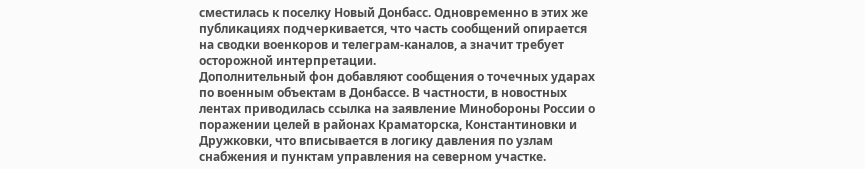сместилась к поселку Новый Донбасс. Одновременно в этих же публикациях подчеркивается, что часть сообщений опирается на сводки военкоров и телеграм-каналов, а значит требует осторожной интерпретации.
Дополнительный фон добавляют сообщения о точечных ударах по военным объектам в Донбассе. В частности, в новостных лентах приводилась ссылка на заявление Минобороны России о поражении целей в районах Краматорска, Константиновки и Дружковки, что вписывается в логику давления по узлам снабжения и пунктам управления на северном участке.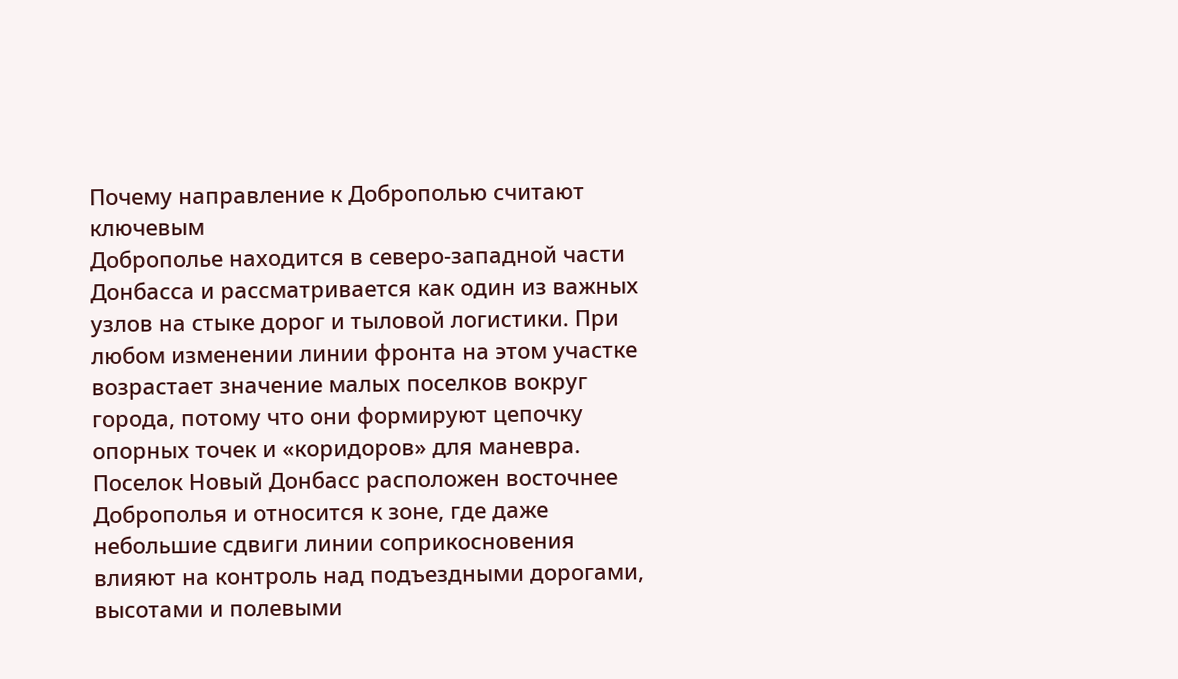Почему направление к Доброполью считают ключевым
Доброполье находится в северо-западной части Донбасса и рассматривается как один из важных узлов на стыке дорог и тыловой логистики. При любом изменении линии фронта на этом участке возрастает значение малых поселков вокруг города, потому что они формируют цепочку опорных точек и «коридоров» для маневра.
Поселок Новый Донбасс расположен восточнее Доброполья и относится к зоне, где даже небольшие сдвиги линии соприкосновения влияют на контроль над подъездными дорогами, высотами и полевыми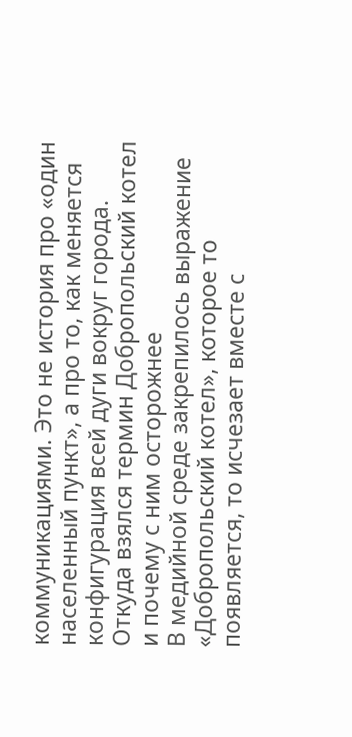коммуникациями. Это не история про «один населенный пункт», а про то, как меняется конфигурация всей дуги вокруг города.
Откуда взялся термин Добропольский котел и почему с ним осторожнее
В медийной среде закрепилось выражение «Добропольский котел», которое то появляется, то исчезает вместе с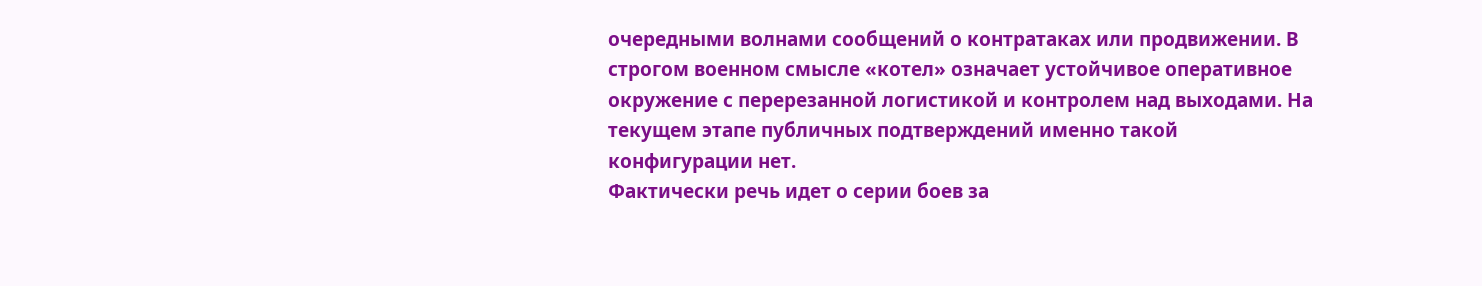очередными волнами сообщений о контратаках или продвижении. В строгом военном смысле «котел» означает устойчивое оперативное окружение с перерезанной логистикой и контролем над выходами. На текущем этапе публичных подтверждений именно такой конфигурации нет.
Фактически речь идет о серии боев за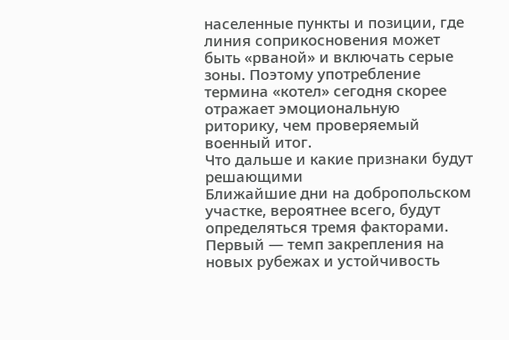населенные пункты и позиции, где линия соприкосновения может быть «рваной» и включать серые зоны. Поэтому употребление термина «котел» сегодня скорее отражает эмоциональную риторику, чем проверяемый военный итог.
Что дальше и какие признаки будут решающими
Ближайшие дни на добропольском участке, вероятнее всего, будут определяться тремя факторами. Первый — темп закрепления на новых рубежах и устойчивость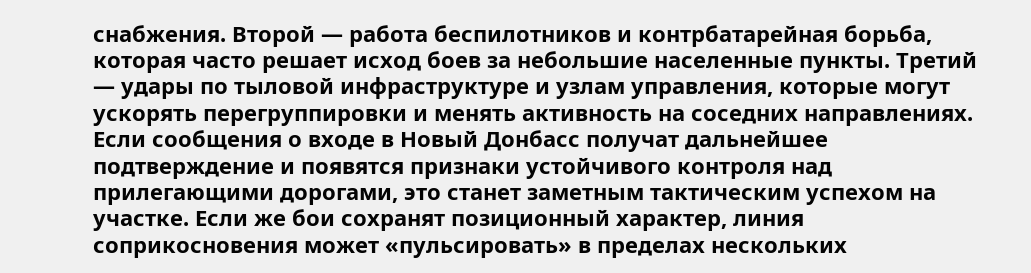снабжения. Второй — работа беспилотников и контрбатарейная борьба, которая часто решает исход боев за небольшие населенные пункты. Третий — удары по тыловой инфраструктуре и узлам управления, которые могут ускорять перегруппировки и менять активность на соседних направлениях.
Если сообщения о входе в Новый Донбасс получат дальнейшее подтверждение и появятся признаки устойчивого контроля над прилегающими дорогами, это станет заметным тактическим успехом на участке. Если же бои сохранят позиционный характер, линия соприкосновения может «пульсировать» в пределах нескольких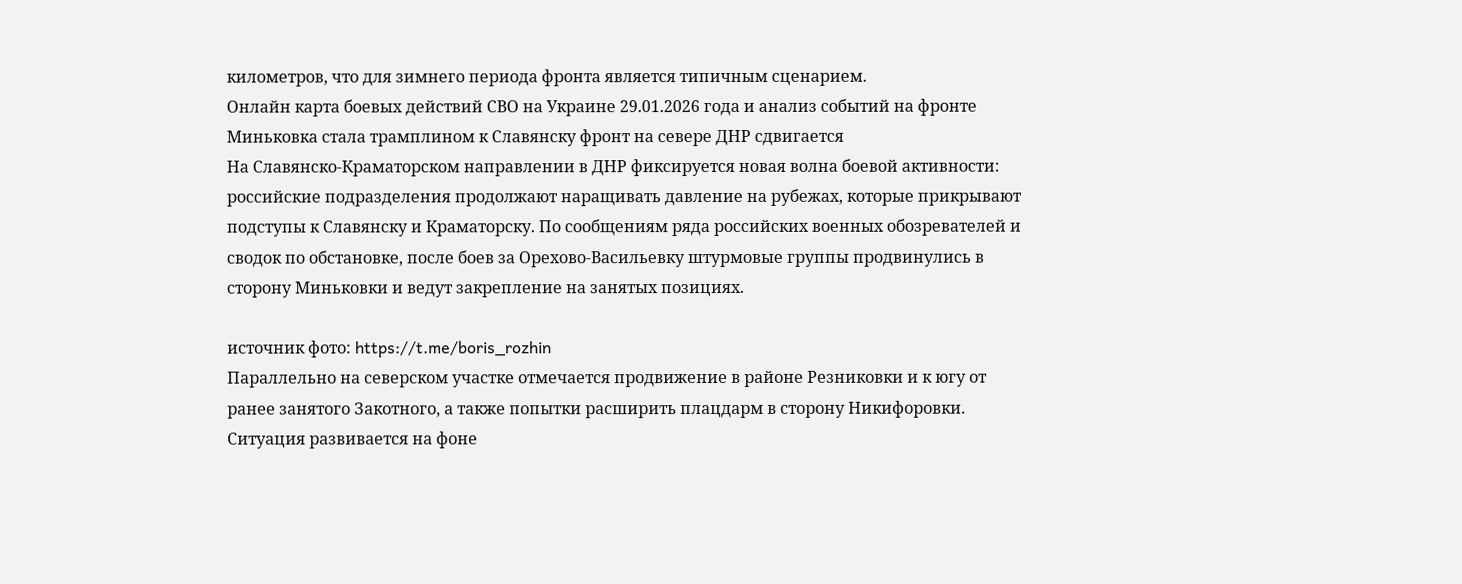километров, что для зимнего периода фронта является типичным сценарием.
Онлайн карта боевых действий СВО на Украине 29.01.2026 года и анализ событий на фронте
Миньковка стала трамплином к Славянску фронт на севере ДНР сдвигается
На Славянско-Краматорском направлении в ДНР фиксируется новая волна боевой активности: российские подразделения продолжают наращивать давление на рубежах, которые прикрывают подступы к Славянску и Краматорску. По сообщениям ряда российских военных обозревателей и сводок по обстановке, после боев за Орехово-Васильевку штурмовые группы продвинулись в сторону Миньковки и ведут закрепление на занятых позициях.

источник фото: https://t.me/boris_rozhin
Параллельно на северском участке отмечается продвижение в районе Резниковки и к югу от ранее занятого Закотного, а также попытки расширить плацдарм в сторону Никифоровки. Ситуация развивается на фоне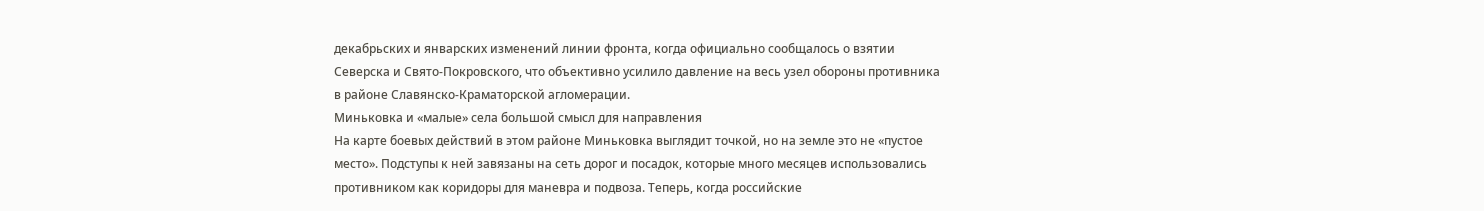декабрьских и январских изменений линии фронта, когда официально сообщалось о взятии Северска и Свято-Покровского, что объективно усилило давление на весь узел обороны противника в районе Славянско-Краматорской агломерации.
Миньковка и «малые» села большой смысл для направления
На карте боевых действий в этом районе Миньковка выглядит точкой, но на земле это не «пустое место». Подступы к ней завязаны на сеть дорог и посадок, которые много месяцев использовались противником как коридоры для маневра и подвоза. Теперь, когда российские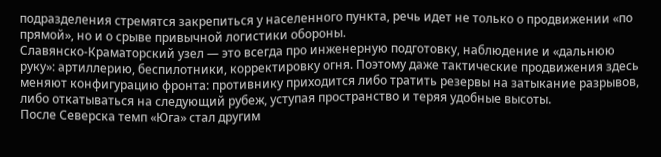подразделения стремятся закрепиться у населенного пункта, речь идет не только о продвижении «по прямой», но и о срыве привычной логистики обороны.
Славянско-Краматорский узел — это всегда про инженерную подготовку, наблюдение и «дальнюю руку»: артиллерию, беспилотники, корректировку огня. Поэтому даже тактические продвижения здесь меняют конфигурацию фронта: противнику приходится либо тратить резервы на затыкание разрывов, либо откатываться на следующий рубеж, уступая пространство и теряя удобные высоты.
После Северска темп «Юга» стал другим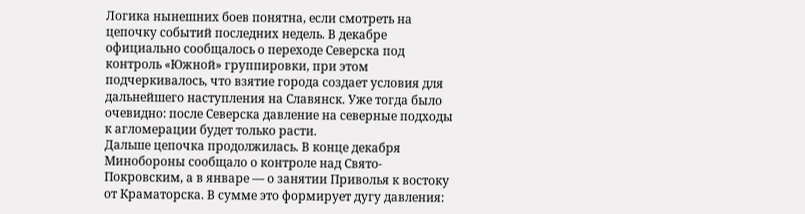Логика нынешних боев понятна, если смотреть на цепочку событий последних недель. В декабре официально сообщалось о переходе Северска под контроль «Южной» группировки, при этом подчеркивалось, что взятие города создает условия для дальнейшего наступления на Славянск. Уже тогда было очевидно: после Северска давление на северные подходы к агломерации будет только расти.
Дальше цепочка продолжилась. В конце декабря Минобороны сообщало о контроле над Свято-Покровским, а в январе — о занятии Приволья к востоку от Краматорска. В сумме это формирует дугу давления: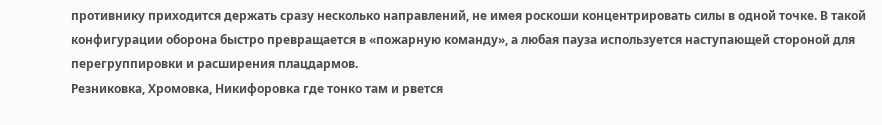противнику приходится держать сразу несколько направлений, не имея роскоши концентрировать силы в одной точке. В такой конфигурации оборона быстро превращается в «пожарную команду», а любая пауза используется наступающей стороной для перегруппировки и расширения плацдармов.
Резниковка, Хромовка, Никифоровка где тонко там и рвется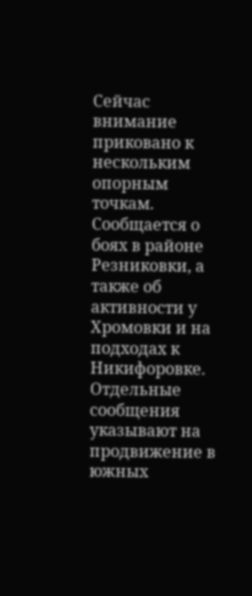Сейчас внимание приковано к нескольким опорным точкам. Сообщается о боях в районе Резниковки, а также об активности у Хромовки и на подходах к Никифоровке. Отдельные сообщения указывают на продвижение в южных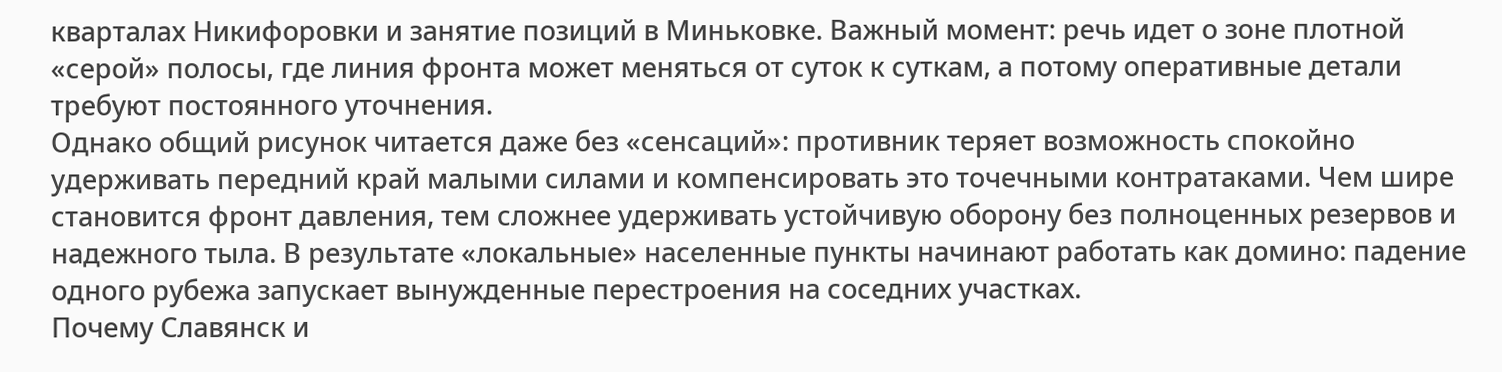кварталах Никифоровки и занятие позиций в Миньковке. Важный момент: речь идет о зоне плотной «серой» полосы, где линия фронта может меняться от суток к суткам, а потому оперативные детали требуют постоянного уточнения.
Однако общий рисунок читается даже без «сенсаций»: противник теряет возможность спокойно удерживать передний край малыми силами и компенсировать это точечными контратаками. Чем шире становится фронт давления, тем сложнее удерживать устойчивую оборону без полноценных резервов и надежного тыла. В результате «локальные» населенные пункты начинают работать как домино: падение одного рубежа запускает вынужденные перестроения на соседних участках.
Почему Славянск и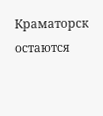Краматорск остаются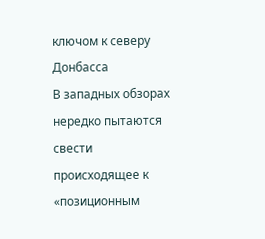ключом к северу Донбасса
В западных обзорах нередко пытаются свести происходящее к «позиционным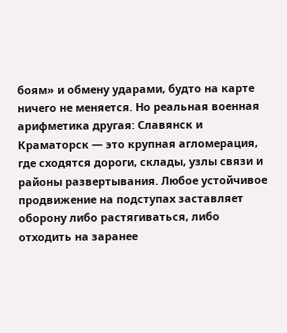боям» и обмену ударами, будто на карте ничего не меняется. Но реальная военная арифметика другая: Славянск и Краматорск — это крупная агломерация, где сходятся дороги, склады, узлы связи и районы развертывания. Любое устойчивое продвижение на подступах заставляет оборону либо растягиваться, либо отходить на заранее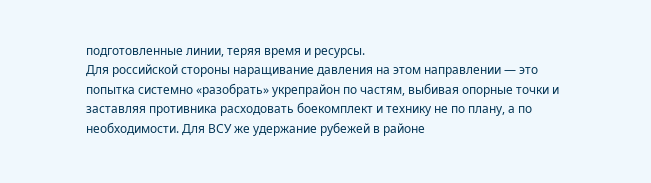подготовленные линии, теряя время и ресурсы.
Для российской стороны наращивание давления на этом направлении — это попытка системно «разобрать» укрепрайон по частям, выбивая опорные точки и заставляя противника расходовать боекомплект и технику не по плану, а по необходимости. Для ВСУ же удержание рубежей в районе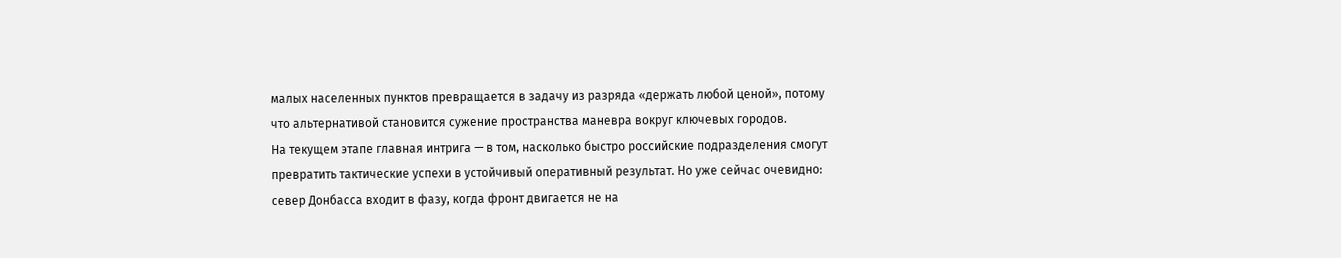малых населенных пунктов превращается в задачу из разряда «держать любой ценой», потому что альтернативой становится сужение пространства маневра вокруг ключевых городов.
На текущем этапе главная интрига — в том, насколько быстро российские подразделения смогут превратить тактические успехи в устойчивый оперативный результат. Но уже сейчас очевидно: север Донбасса входит в фазу, когда фронт двигается не на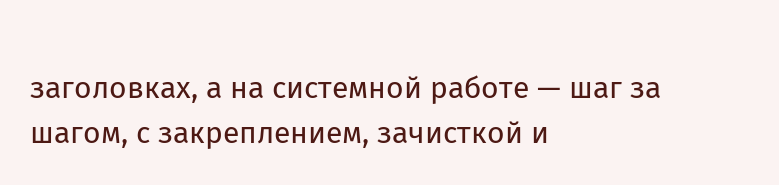заголовках, а на системной работе — шаг за шагом, с закреплением, зачисткой и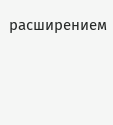расширением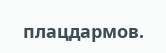плацдармов.